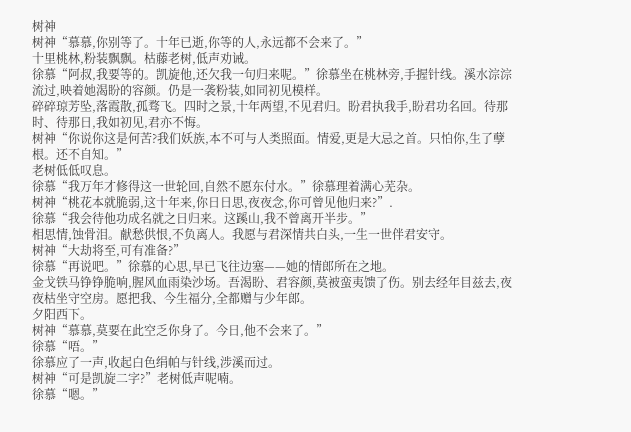树神
树神“慕慕,你别等了。十年已逝,你等的人,永远都不会来了。”
十里桃林,粉装飘飘。枯藤老树,低声劝诫。
徐慕“阿叔,我要等的。凯旋他,还欠我一句归来呢。”徐慕坐在桃林旁,手握针线。溪水淙淙流过,映着她渴盼的容颜。仍是一袭粉装,如同初见模样。
碎碎琼芳坠,落霞散,孤骛飞。四时之景,十年两望,不见君归。盼君执我手,盼君功名回。待那时、待那日,我如初见,君亦不悔。
树神“你说你这是何苦?我们妖族,本不可与人类照面。情爱,更是大忌之首。只怕你,生了孽根。还不自知。”
老树低低叹息。
徐慕“我万年才修得这一世轮回,自然不愿东付水。”徐慕理着满心芜杂。
树神“桃花本就脆弱,这十年来,你日日思,夜夜念,你可曾见他归来?”.
徐慕“我会待他功成名就之日归来。这蹊山,我不曾离开半步。”
相思情,蚀骨泪。献愁供恨,不负离人。我愿与君深情共白头,一生一世伴君安守。
树神“大劫将至,可有准备?”
徐慕“再说吧。”徐慕的心思,早已飞往边塞——她的情郎所在之地。
金戈铁马铮铮脆响,腥风血雨染沙场。吾渴盼、君容颜,莫被蛮夷馈了伤。别去经年目兹去,夜夜枯坐守空房。愿把我、今生福分,全都赠与少年郎。
夕阳西下。
树神“慕慕,莫要在此空乏你身了。今日,他不会来了。”
徐慕“唔。”
徐慕应了一声,收起白色绢帕与针线,涉溪而过。
树神“可是凯旋二字?”老树低声呢喃。
徐慕“嗯。”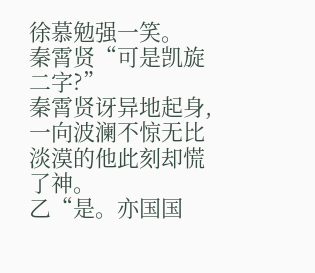徐慕勉强一笑。
秦霄贤“可是凯旋二字?”
秦霄贤讶异地起身,一向波澜不惊无比淡漠的他此刻却慌了神。
乙“是。亦国国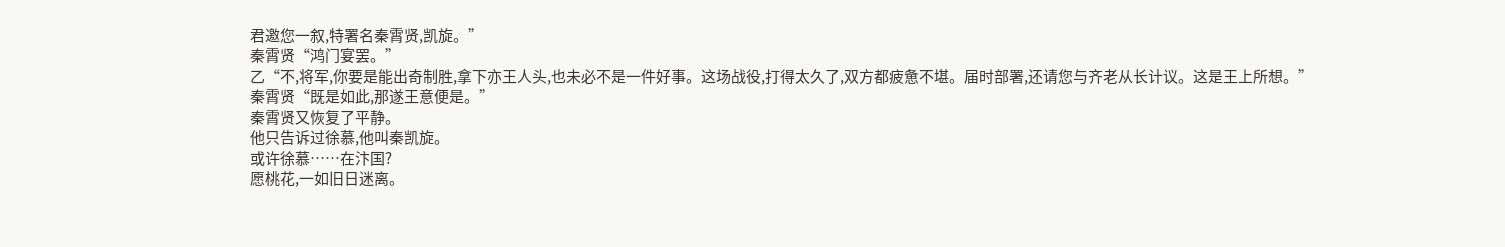君邀您一叙,特署名秦霄贤,凯旋。”
秦霄贤“鸿门宴罢。”
乙“不,将军,你要是能出奇制胜,拿下亦王人头,也未必不是一件好事。这场战役,打得太久了,双方都疲惫不堪。届时部署,还请您与齐老从长计议。这是王上所想。”
秦霄贤“既是如此,那遂王意便是。”
秦霄贤又恢复了平静。
他只告诉过徐慕,他叫秦凯旋。
或许徐慕……在汴国?
愿桃花,一如旧日迷离。